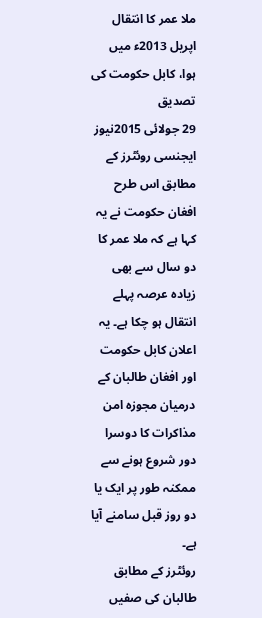ملا عمر کا انتقال اپریل 2013ء میں ہوا، کابل حکومت کی تصدیق
29 جولائی 2015نیوز ایجنسی روئٹرز کے مطابق اس طرح افغان حکومت نے یہ کہا ہے کہ ملا عمر کا دو سال سے بھی زیادہ عرصہ پہلے انتقال ہو چکا ہے۔ یہ اعلان کابل حکومت اور افغان طالبان کے درمیان مجوزہ امن مذاکرات کا دوسرا دور شروع ہونے سے ممکنہ طور پر ایک یا دو روز قبل سامنے آیا ہے۔
روئٹرز کے مطابق طالبان کی صفیں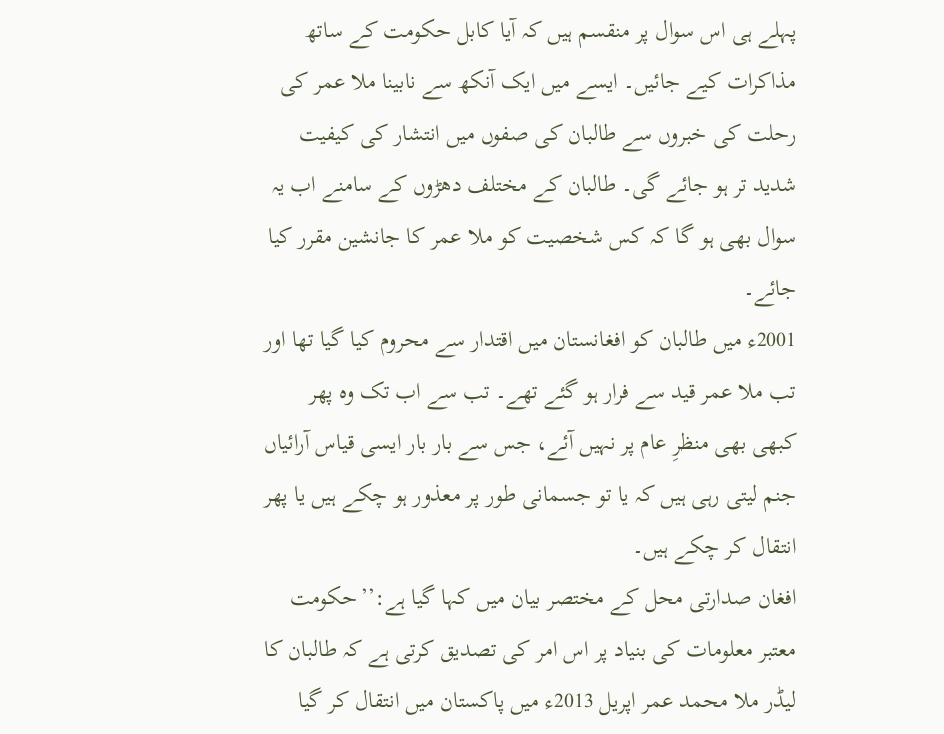پہلے ہی اس سوال پر منقسم ہیں کہ آیا کابل حکومت کے ساتھ مذاکرات کیے جائیں۔ ایسے میں ایک آنکھ سے نابینا ملا عمر کی رحلت کی خبروں سے طالبان کی صفوں میں انتشار کی کیفیت شدید تر ہو جائے گی۔ طالبان کے مختلف دھڑوں کے سامنے اب یہ سوال بھی ہو گا کہ کس شخصیت کو ملا عمر کا جانشین مقرر کیا جائے۔
2001ء میں طالبان کو افغانستان میں اقتدار سے محروم کیا گیا تھا اور تب ملا عمر قید سے فرار ہو گئے تھے۔ تب سے اب تک وہ پھر کبھی بھی منظرِ عام پر نہیں آئے، جس سے بار بار ایسی قیاس آرائیاں جنم لیتی رہی ہیں کہ یا تو جسمانی طور پر معذور ہو چکے ہیں یا پھر انتقال کر چکے ہیں۔
افغان صدارتی محل کے مختصر بیان میں کہا گیا ہے:’’حکومت معتبر معلومات کی بنیاد پر اس امر کی تصدیق کرتی ہے کہ طالبان کا لیڈر ملا محمد عمر اپریل 2013ء میں پاکستان میں انتقال کر گیا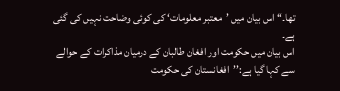تھا۔‘‘ اس بیان میں ’معتبر معلومات‘ کی کوئی وضاحت نہیں کی گئی ہے۔
اس بیان میں حکومت اور افغان طالبان کے درمیان مذاکرات کے حوالے سے کہا گیا ہے:’’افغانستان کی حکومت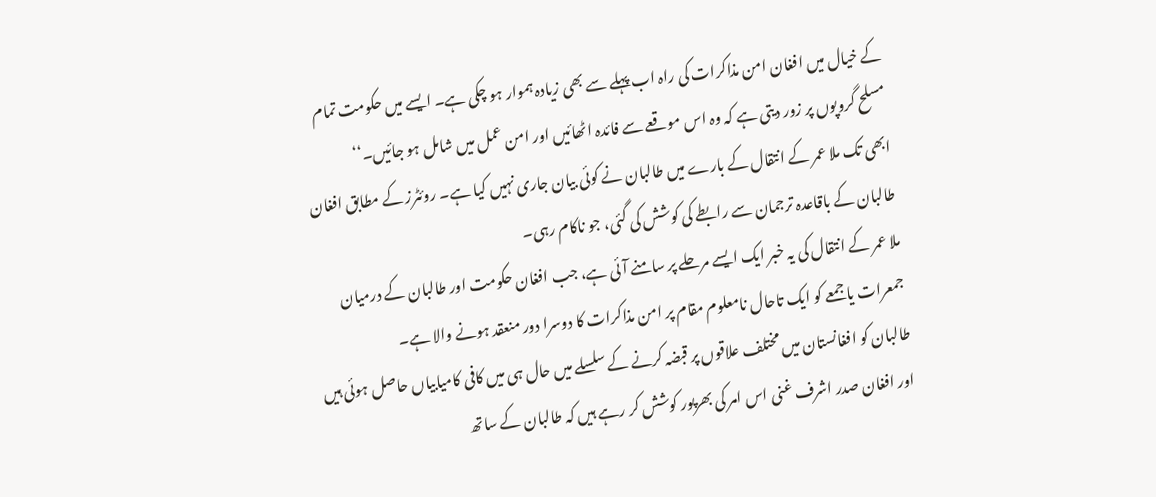کے خیال میں افغان امن مذاکرات کی راہ اب پہلے سے بھی زیادہ ہموار ہو چکی ہے۔ ایسے میں حکومت تمام مسلح گروپوں پر زور دیتی ہے کہ وہ اس موقعے سے فائدہ اٹھائیں اور امن عمل میں شامل ہو جائیں۔‘‘
ابھی تک ملا عمر کے انتقال کے بارے میں طالبان نے کوئی بیان جاری نہیں کیا ہے۔ روئٹرز کے مطابق افغان طالبان کے باقاعدہ ترجمان سے رابطے کی کوشش کی گئی، جو ناکام رہی۔
ملا عمر کے انتقال کی یہ خبر ایک ایسے مرحلے پر سامنے آئی ہے، جب افغان حکومت اور طالبان کے درمیان جمعرات یا جمعے کو ایک تاحال نامعلوم مقام پر امن مذاکرات کا دوسرا دور منعقد ہونے والا ہے۔
طالبان کو افغانستان میں مختلف علاقوں پر قبضہ کرنے کے سلسلے میں حال ہی میں کافی کامیابیاں حاصل ہوئی ہیں اور افغان صدر اشرف غنی اس امر کی بھرپور کوشش کر رہے ہیں کہ طالبان کے ساتھ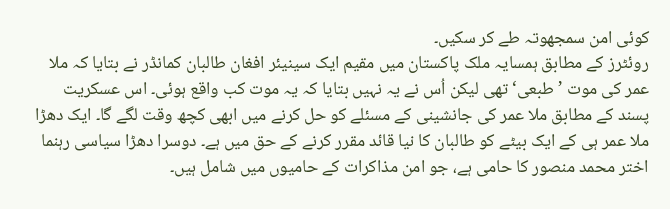کوئی امن سمجھوتہ طے کر سکیں۔
روئٹرز کے مطابق ہمسایہ ملک پاکستان میں مقیم ایک سینیئر افغان طالبان کمانڈر نے بتایا کہ ملا عمر کی موت ’طبعی‘ تھی لیکن اُس نے یہ نہیں بتایا کہ یہ موت کب واقع ہوئی۔ اس عسکریت پسند کے مطابق ملا عمر کی جانشینی کے مسئلے کو حل کرنے میں ابھی کچھ وقت لگے گا۔ ایک دھڑا ملا عمر ہی کے ایک بیٹے کو طالبان کا نیا قائد مقرر کرنے کے حق میں ہے۔ دوسرا دھڑا سیاسی رہنما اختر محمد منصور کا حامی ہے، جو امن مذاکرات کے حامیوں میں شامل ہیں۔